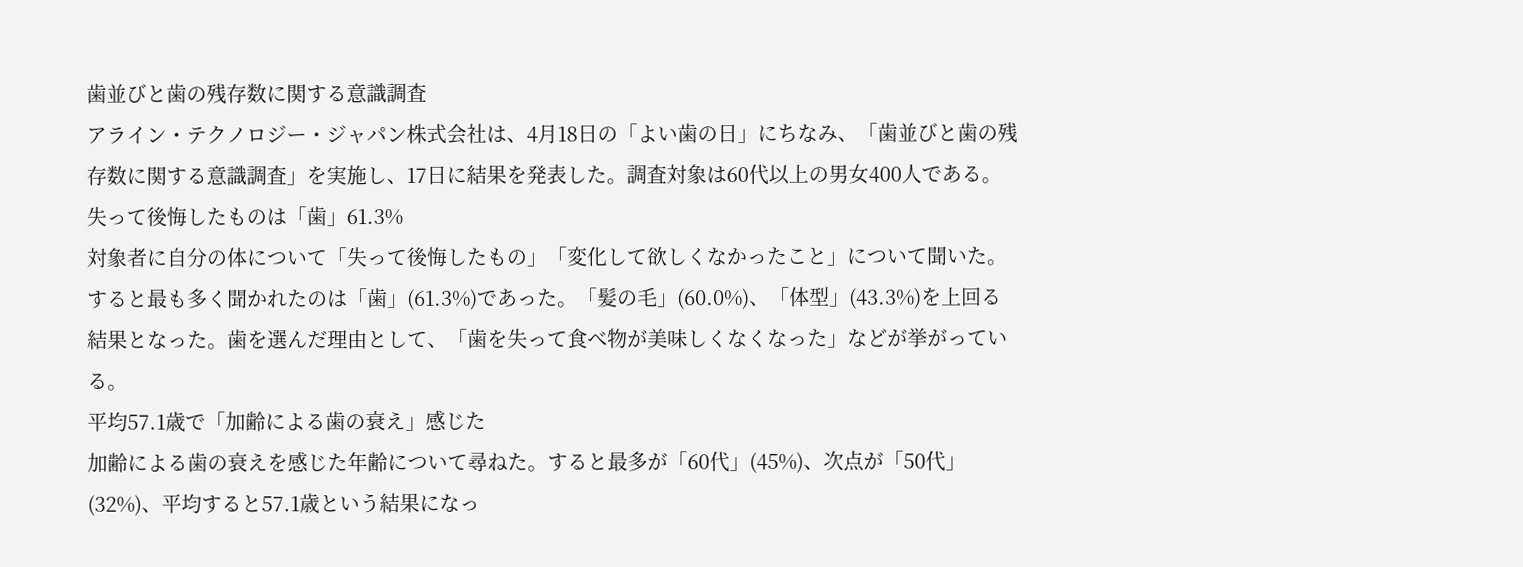歯並びと歯の残存数に関する意識調査
アライン・テクノロジー・ジャパン株式会社は、4月18日の「よい歯の日」にちなみ、「歯並びと歯の残存数に関する意識調査」を実施し、17日に結果を発表した。調査対象は60代以上の男女400人である。
失って後悔したものは「歯」61.3%
対象者に自分の体について「失って後悔したもの」「変化して欲しくなかったこと」について聞いた。
すると最も多く聞かれたのは「歯」(61.3%)であった。「髪の毛」(60.0%)、「体型」(43.3%)を上回る結果となった。歯を選んだ理由として、「歯を失って食べ物が美味しくなくなった」などが挙がっている。
平均57.1歳で「加齢による歯の衰え」感じた
加齢による歯の衰えを感じた年齢について尋ねた。すると最多が「60代」(45%)、次点が「50代」(32%)、平均すると57.1歳という結果になっ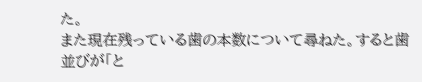た。
また現在残っている歯の本数について尋ねた。すると歯並びが「と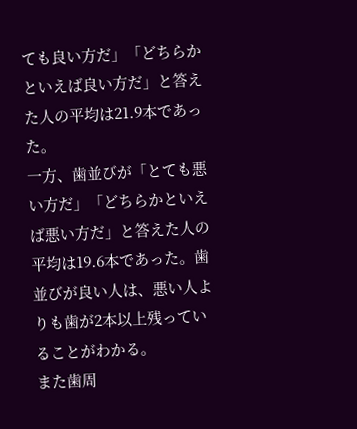ても良い方だ」「どちらかといえば良い方だ」と答えた人の平均は21.9本であった。
一方、歯並びが「とても悪い方だ」「どちらかといえば悪い方だ」と答えた人の平均は19.6本であった。歯並びが良い人は、悪い人よりも歯が2本以上残っていることがわかる。
また歯周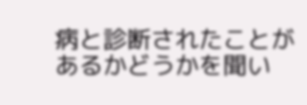病と診断されたことがあるかどうかを聞い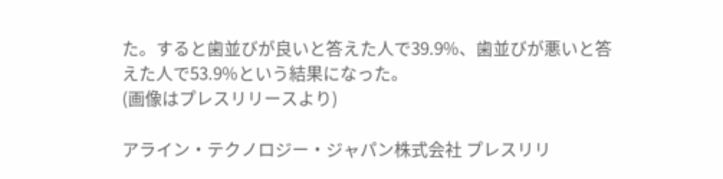た。すると歯並びが良いと答えた人で39.9%、歯並びが悪いと答えた人で53.9%という結果になった。
(画像はプレスリリースより)

アライン・テクノロジー・ジャパン株式会社 プレスリリ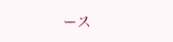ース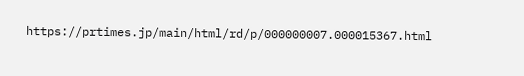https://prtimes.jp/main/html/rd/p/000000007.000015367.html